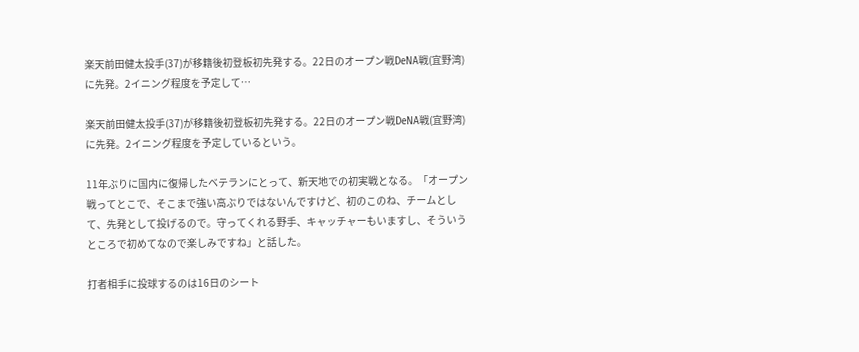楽天前田健太投手(37)が移籍後初登板初先発する。22日のオープン戦DeNA戦(宜野湾)に先発。2イニング程度を予定して…

楽天前田健太投手(37)が移籍後初登板初先発する。22日のオープン戦DeNA戦(宜野湾)に先発。2イニング程度を予定しているという。

11年ぶりに国内に復帰したベテランにとって、新天地での初実戦となる。「オープン戦ってとこで、そこまで強い高ぶりではないんですけど、初のこのね、チームとして、先発として投げるので。守ってくれる野手、キャッチャーもいますし、そういうところで初めてなので楽しみですね」と話した。

打者相手に投球するのは16日のシート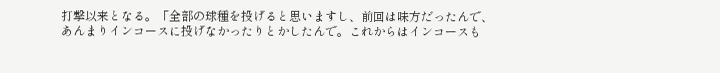打撃以来となる。「全部の球種を投げると思いますし、前回は味方だったんで、あんまりインコースに投げなかったりとかしたんで。これからはインコースも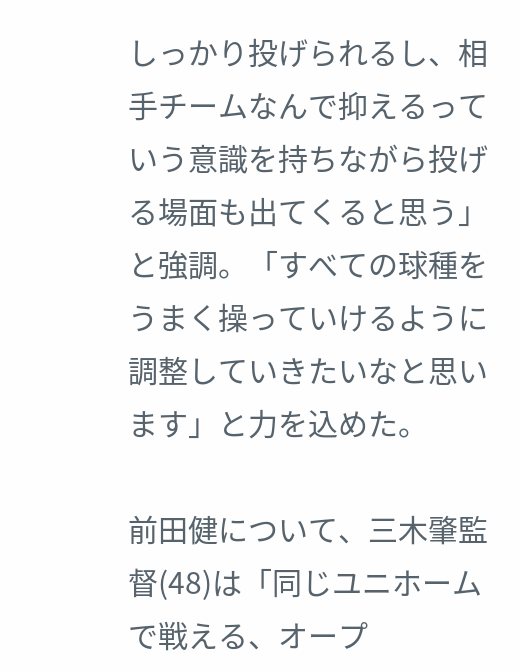しっかり投げられるし、相手チームなんで抑えるっていう意識を持ちながら投げる場面も出てくると思う」と強調。「すべての球種をうまく操っていけるように調整していきたいなと思います」と力を込めた。

前田健について、三木肇監督(48)は「同じユニホームで戦える、オープ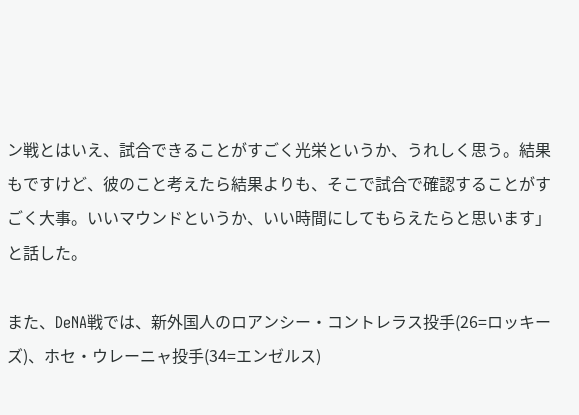ン戦とはいえ、試合できることがすごく光栄というか、うれしく思う。結果もですけど、彼のこと考えたら結果よりも、そこで試合で確認することがすごく大事。いいマウンドというか、いい時間にしてもらえたらと思います」と話した。

また、DeNA戦では、新外国人のロアンシー・コントレラス投手(26=ロッキーズ)、ホセ・ウレーニャ投手(34=エンゼルス)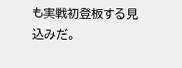も実戦初登板する見込みだ。